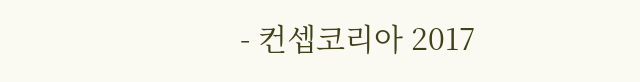- 컨셉코리아 2017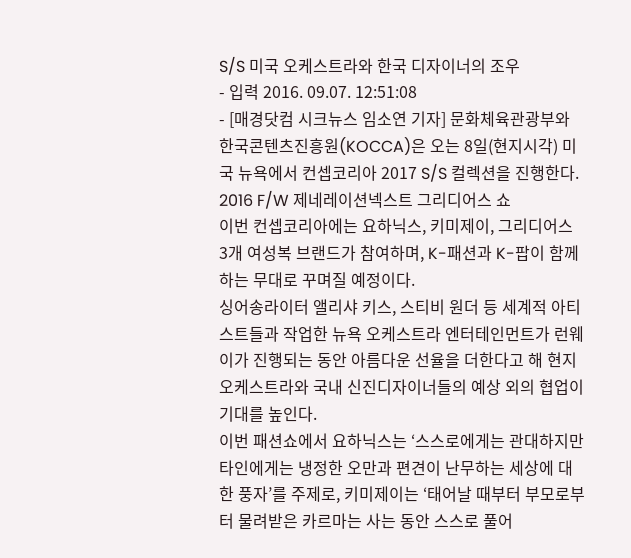S/S 미국 오케스트라와 한국 디자이너의 조우
- 입력 2016. 09.07. 12:51:08
- [매경닷컴 시크뉴스 임소연 기자] 문화체육관광부와 한국콘텐츠진흥원(KOCCA)은 오는 8일(현지시각) 미국 뉴욕에서 컨셉코리아 2017 S/S 컬렉션을 진행한다.
2016 F/W 제네레이션넥스트 그리디어스 쇼
이번 컨셉코리아에는 요하닉스, 키미제이, 그리디어스 3개 여성복 브랜드가 참여하며, K-패션과 K-팝이 함께 하는 무대로 꾸며질 예정이다.
싱어송라이터 앨리샤 키스, 스티비 원더 등 세계적 아티스트들과 작업한 뉴욕 오케스트라 엔터테인먼트가 런웨이가 진행되는 동안 아름다운 선율을 더한다고 해 현지 오케스트라와 국내 신진디자이너들의 예상 외의 협업이 기대를 높인다.
이번 패션쇼에서 요하닉스는 ‘스스로에게는 관대하지만 타인에게는 냉정한 오만과 편견이 난무하는 세상에 대한 풍자’를 주제로, 키미제이는 ‘태어날 때부터 부모로부터 물려받은 카르마는 사는 동안 스스로 풀어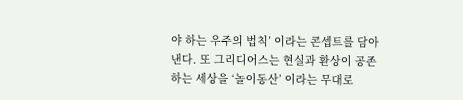야 하는 우주의 법칙’ 이라는 콘셉트를 담아낸다. 또 그리디어스는 현실과 환상이 공존하는 세상을 ‘놀이동산’ 이라는 무대로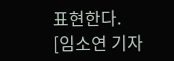표현한다.
[임소연 기자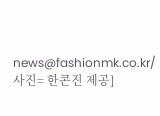news@fashionmk.co.kr/사진= 한콘진 제공]